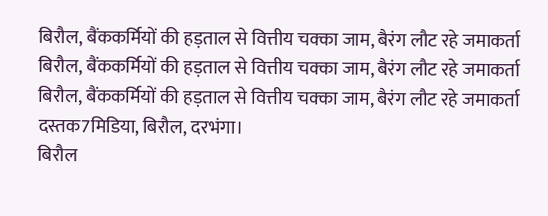बिरौल, बैंककर्मियों की हड़ताल से वित्तीय चक्का जाम, बैरंग लौट रहे जमाकर्ता
बिरौल, बैंककर्मियों की हड़ताल से वित्तीय चक्का जाम, बैरंग लौट रहे जमाकर्ता
बिरौल, बैंककर्मियों की हड़ताल से वित्तीय चक्का जाम, बैरंग लौट रहे जमाकर्ता
दस्तक7मिडिया, बिरौल, दरभंगा।
बिरौल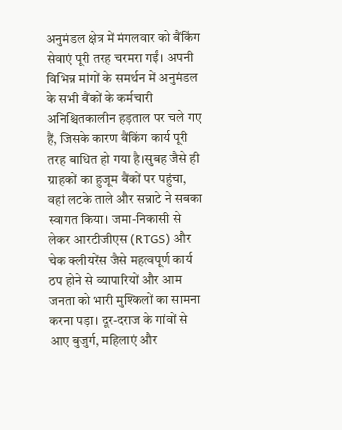अनुमंडल क्षेत्र में मंगलवार को बैंकिंग सेवाएं पूरी तरह चरमरा गईं। अपनी विभिन्न मांगों के समर्थन में अनुमंडल के सभी बैंकों के कर्मचारी अनिश्चितकालीन हड़ताल पर चले गए हैं, जिसके कारण बैंकिंग कार्य पूरी तरह बाधित हो गया है।सुबह जैसे ही ग्राहकों का हुजूम बैंकों पर पहुंचा, वहां लटके ताले और सन्नाटे ने सबका स्वागत किया। जमा-निकासी से लेकर आरटीजीएस (RTGS) और चेक क्लीयरेंस जैसे महत्वपूर्ण कार्य ठप होने से व्यापारियों और आम जनता को भारी मुश्किलों का सामना करना पड़ा। दूर-दराज के गांवों से आए बुजुर्ग, महिलाएं और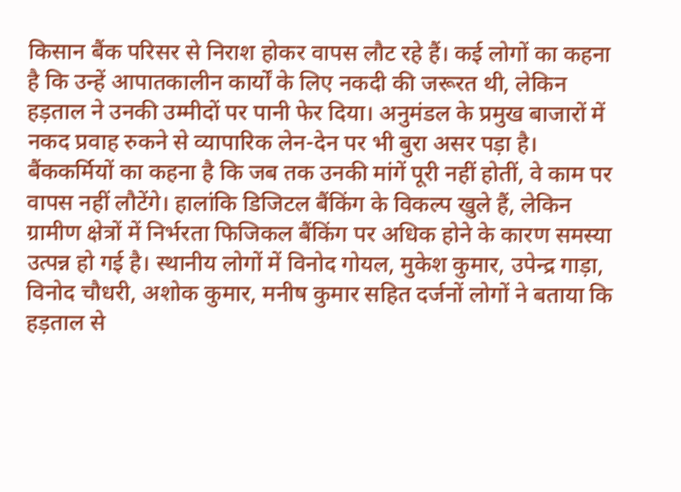किसान बैंक परिसर से निराश होकर वापस लौट रहे हैं। कई लोगों का कहना है कि उन्हें आपातकालीन कार्यों के लिए नकदी की जरूरत थी, लेकिन हड़ताल ने उनकी उम्मीदों पर पानी फेर दिया। अनुमंडल के प्रमुख बाजारों में नकद प्रवाह रुकने से व्यापारिक लेन-देन पर भी बुरा असर पड़ा है।
बैंककर्मियों का कहना है कि जब तक उनकी मांगें पूरी नहीं होतीं, वे काम पर वापस नहीं लौटेंगे। हालांकि डिजिटल बैंकिंग के विकल्प खुले हैं, लेकिन ग्रामीण क्षेत्रों में निर्भरता फिजिकल बैंकिंग पर अधिक होने के कारण समस्या उत्पन्न हो गई है। स्थानीय लोगों में विनोद गोयल, मुकेश कुमार, उपेन्द्र गाड़ा, विनोद चौधरी, अशोक कुमार, मनीष कुमार सहित दर्जनों लोगों ने बताया कि हड़ताल से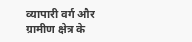व्यापारी वर्ग और ग्रामीण क्षेत्र के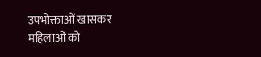उपभोक्ताओं खासकर महिलाओं को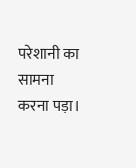परेशानी का सामना करना पड़ा।